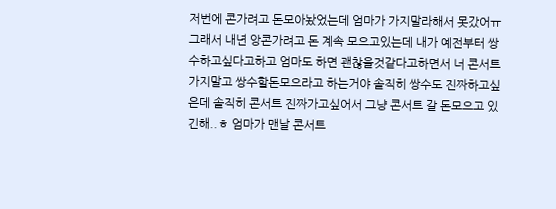저번에 콘가려고 돈모아놨었는데 엄마가 가지말라해서 못갔어ㅠ그래서 내년 앙콘가려고 돈 계속 모으고있는데 내가 예전부터 쌍수하고싶다고하고 엄마도 하면 괜찮을것같다고하면서 너 콘서트가지말고 쌍수할돈모으라고 하는거야 솔직히 쌍수도 진짜하고싶은데 솔직히 콘서트 진짜가고싶어서 그냥 콘서트 갈 돈모으고 있긴해..ㅎ 엄마가 맨날 콘서트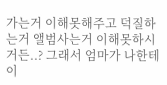가는거 이해못해주고 덕질하는거 앨범사는거 이해못하시거든..? 그래서 엄마가 나한테 이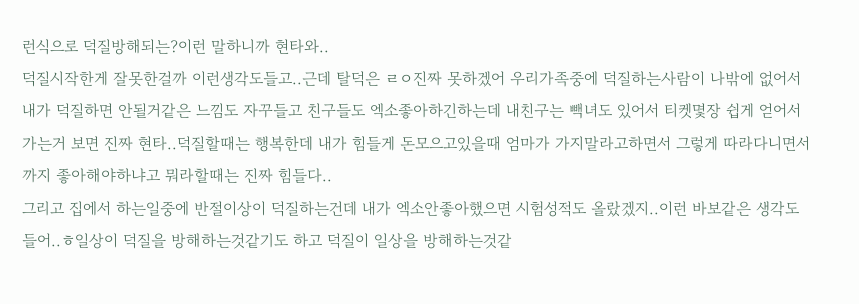런식으로 덕질방해되는?이런 말하니까 현타와..
덕질시작한게 잘못한걸까 이런생각도들고..근데 탈덕은 ㄹㅇ진짜 못하겠어 우리가족중에 덕질하는사람이 나밖에 없어서 내가 덕질하면 안될거같은 느낌도 자꾸들고 친구들도 엑소좋아하긴하는데 내친구는 빽녀도 있어서 티켓몇장 쉽게 얻어서 가는거 보면 진짜 현타..덕질할때는 행복한데 내가 힘들게 돈모으고있을때 엄마가 가지말라고하면서 그렇게 따라다니면서까지 좋아해야하냐고 뭐라할때는 진짜 힘들다..
그리고 집에서 하는일중에 반절이상이 덕질하는건데 내가 엑소안좋아했으면 시험성적도 올랐겠지..이런 바보같은 생각도 들어..ㅎ일상이 덕질을 방해하는것같기도 하고 덕질이 일상을 방해하는것같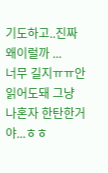기도하고..진짜 왜이럴까 ...
너무 길지ㅠㅠ안읽어도돼 그냥 나혼자 한탄한거야...ㅎㅎ